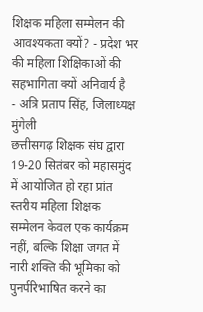शिक्षक महिला सम्मेलन की आवश्यकता क्यों? - प्रदेश भर की महिला शिक्षिकाओं की सहभागिता क्यों अनिवार्य है
- अत्रि प्रताप सिंह, जिलाध्यक्ष मुंगेली
छत्तीसगढ़ शिक्षक संघ द्वारा 19-20 सितंबर को महासमुंद में आयोजित हो रहा प्रांत स्तरीय महिला शिक्षक सम्मेलन केवल एक कार्यक्रम नहीं, बल्कि शिक्षा जगत में नारी शक्ति की भूमिका को पुनर्परिभाषित करने का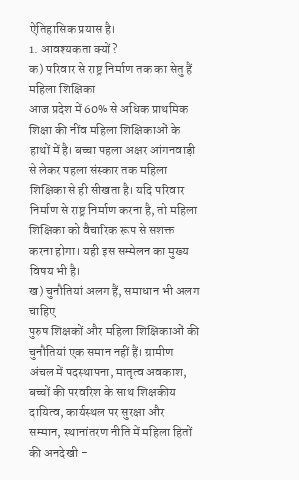ऐतिहासिक प्रयास है।
1. आवश्यकता क्यों?
क) परिवार से राष्ट्र निर्माण तक का सेतु हैं महिला शिक्षिका
आज प्रदेश में 60% से अधिक प्राथमिक शिक्षा की नींव महिला शिक्षिकाओं के हाथों में है। बच्चा पहला अक्षर आंगनवाड़ी से लेकर पहला संस्कार तक महिला शिक्षिका से ही सीखता है। यदि परिवार निर्माण से राष्ट्र निर्माण करना है, तो महिला शिक्षिका को वैचारिक रूप से सशक्त करना होगा। यही इस सम्मेलन का मुख्य विषय भी है।
ख) चुनौतियां अलग हैं, समाधान भी अलग चाहिए
पुरुष शिक्षकों और महिला शिक्षिकाओं की चुनौतियां एक समान नहीं हैं। ग्रामीण अंचल में पदस्थापना, मातृत्व अवकाश, बच्चों की परवरिश के साथ शिक्षकीय दायित्व, कार्यस्थल पर सुरक्षा और सम्मान, स्थानांतरण नीति में महिला हितों की अनदेखी -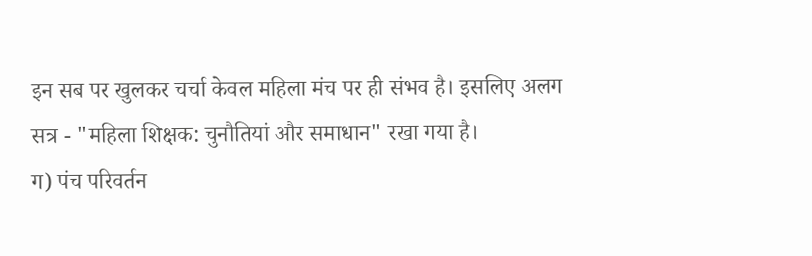इन सब पर खुलकर चर्चा केवल महिला मंच पर ही संभव है। इसलिए अलग सत्र - "महिला शिक्षक: चुनौतियां और समाधान" रखा गया है।
ग) पंच परिवर्तन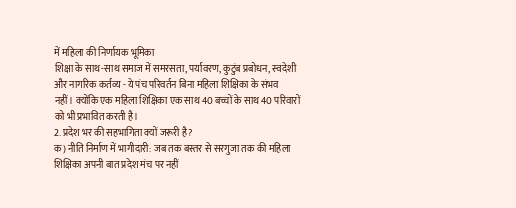में महिला की निर्णायक भूमिका
शिक्षा के साथ-साथ समाज में समरसता, पर्यावरण, कुटुंब प्रबोधन, स्वदेशी और नागरिक कर्तव्य - ये पंच परिवर्तन बिना महिला शिक्षिका के संभव नहीं। क्योंकि एक महिला शिक्षिका एक साथ 40 बच्चों के साथ 40 परिवारों को भी प्रभावित करती है।
2. प्रदेश भर की सहभागिता क्यों जरूरी है?
क) नीति निर्माण में भागीदारी: जब तक बस्तर से सरगुजा तक की महिला शिक्षिका अपनी बात प्रदेश मंच पर नहीं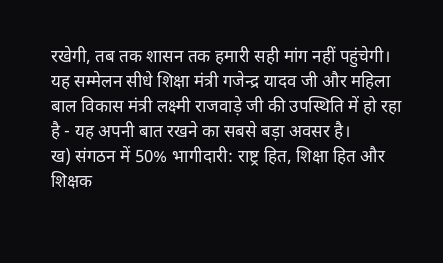रखेगी, तब तक शासन तक हमारी सही मांग नहीं पहुंचेगी। यह सम्मेलन सीधे शिक्षा मंत्री गजेन्द्र यादव जी और महिला बाल विकास मंत्री लक्ष्मी राजवाड़े जी की उपस्थिति में हो रहा है - यह अपनी बात रखने का सबसे बड़ा अवसर है।
ख) संगठन में 50% भागीदारी: राष्ट्र हित, शिक्षा हित और शिक्षक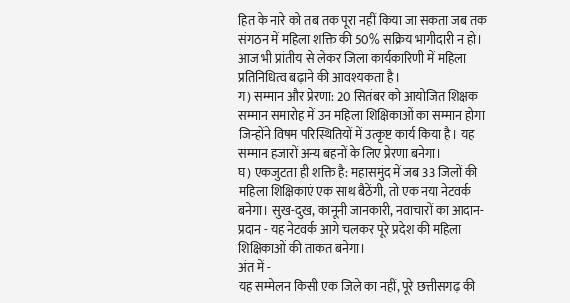हित के नारे को तब तक पूरा नहीं किया जा सकता जब तक संगठन में महिला शक्ति की 50% सक्रिय भागीदारी न हो। आज भी प्रांतीय से लेकर जिला कार्यकारिणी में महिला प्रतिनिधित्व बढ़ाने की आवश्यकता है।
ग) सम्मान और प्रेरणा: 20 सितंबर को आयोजित शिक्षक सम्मान समारोह में उन महिला शिक्षिकाओं का सम्मान होगा जिन्होंने विषम परिस्थितियों में उत्कृष्ट कार्य किया है। यह सम्मान हजारों अन्य बहनों के लिए प्रेरणा बनेगा।
घ) एकजुटता ही शक्ति है: महासमुंद में जब 33 जिलों की महिला शिक्षिकाएं एक साथ बैठेंगी, तो एक नया नेटवर्क बनेगा। सुख-दुख, कानूनी जानकारी, नवाचारों का आदान-प्रदान - यह नेटवर्क आगे चलकर पूरे प्रदेश की महिला शिक्षिकाओं की ताकत बनेगा।
अंत में -
यह सम्मेलन किसी एक जिले का नहीं, पूरे छत्तीसगढ़ की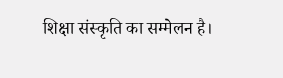शिक्षा संस्कृति का सम्मेलन है।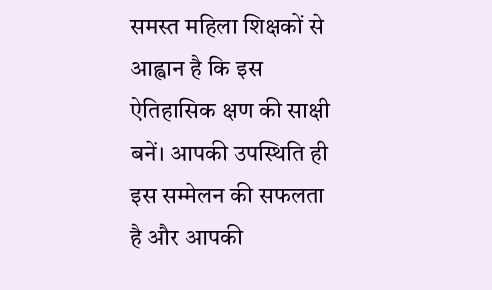समस्त महिला शिक्षकों से आह्वान है कि इस ऐतिहासिक क्षण की साक्षी बनें। आपकी उपस्थिति ही इस सम्मेलन की सफलता है और आपकी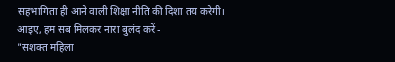सहभागिता ही आने वाली शिक्षा नीति की दिशा तय करेगी।
आइए, हम सब मिलकर नारा बुलंद करें -
"सशक्त महिला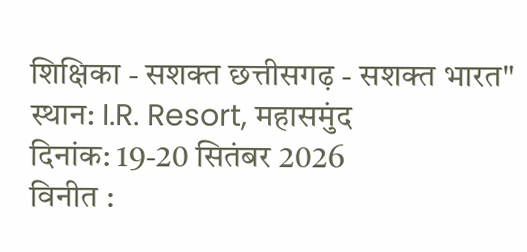शिक्षिका - सशक्त छत्तीसगढ़ - सशक्त भारत"
स्थान: I.R. Resort, महासमुंद
दिनांक: 19-20 सितंबर 2026
विनीत :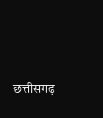छत्तीसगढ़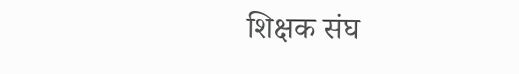शिक्षक संघ